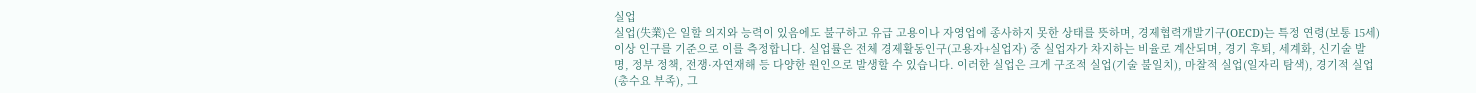실업
실업(失業)은 일할 의지와 능력이 있음에도 불구하고 유급 고용이나 자영업에 종사하지 못한 상태를 뜻하며, 경제협력개발기구(OECD)는 특정 연령(보통 15세) 이상 인구를 기준으로 이를 측정합니다. 실업률은 전체 경제활동인구(고용자+실업자) 중 실업자가 차지하는 비율로 계산되며, 경기 후퇴, 세계화, 신기술 발명, 정부 정책, 전쟁·자연재해 등 다양한 원인으로 발생할 수 있습니다. 이러한 실업은 크게 구조적 실업(기술 불일치), 마찰적 실업(일자리 탐색), 경기적 실업(총수요 부족), 그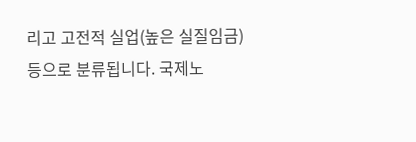리고 고전적 실업(높은 실질임금) 등으로 분류됩니다. 국제노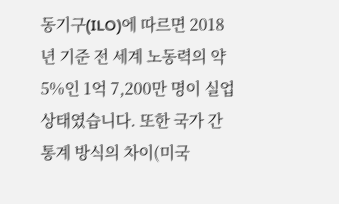동기구(ILO)에 따르면 2018년 기준 전 세계 노동력의 약 5%인 1억 7,200만 명이 실업 상태였습니다. 또한 국가 간 통계 방식의 차이(미국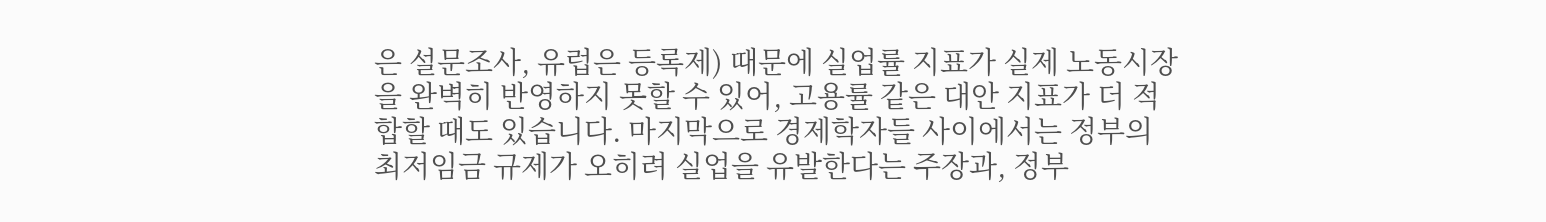은 설문조사, 유럽은 등록제) 때문에 실업률 지표가 실제 노동시장을 완벽히 반영하지 못할 수 있어, 고용률 같은 대안 지표가 더 적합할 때도 있습니다. 마지막으로 경제학자들 사이에서는 정부의 최저임금 규제가 오히려 실업을 유발한다는 주장과, 정부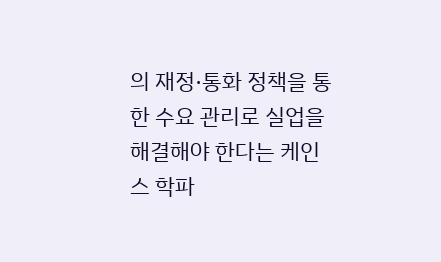의 재정·통화 정책을 통한 수요 관리로 실업을 해결해야 한다는 케인스 학파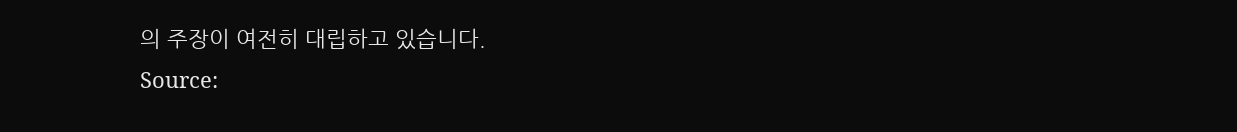의 주장이 여전히 대립하고 있습니다.
Source: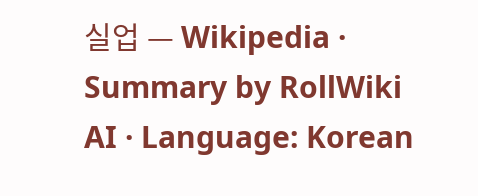실업 — Wikipedia · Summary by RollWiki AI · Language: Korean